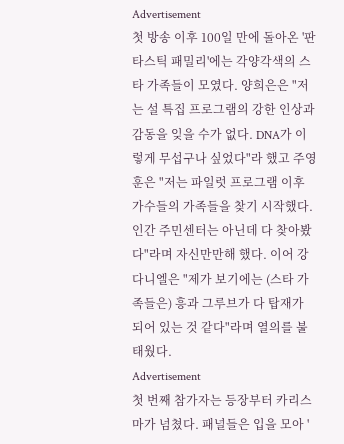Advertisement
첫 방송 이후 100일 만에 돌아온 '판타스틱 패밀리'에는 각양각색의 스타 가족들이 모였다. 양희은은 "저는 설 특집 프로그램의 강한 인상과 감동을 잊을 수가 없다. DNA가 이렇게 무섭구나 싶었다"라 했고 주영훈은 "저는 파일럿 프로그램 이후 가수들의 가족들을 찾기 시작했다. 인간 주민센터는 아닌데 다 찾아봤다"라며 자신만만해 했다. 이어 강다니엘은 "제가 보기에는 (스타 가족들은) 흥과 그루브가 다 탑재가 되어 있는 것 같다"라며 열의를 불태웠다.
Advertisement
첫 번째 참가자는 등장부터 카리스마가 넘쳤다. 패널들은 입을 모아 '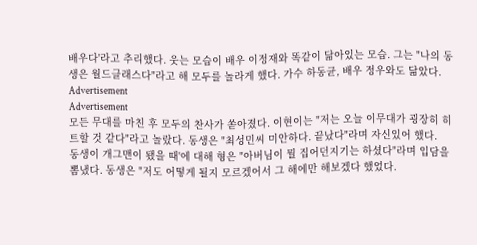배우다'라고 추리했다. 웃는 모습이 배우 이정재와 똑같이 닮아있는 모습. 그는 "나의 동생은 월드클래스다"라고 해 모두를 놀라게 했다. 가수 하동균, 배우 정우와도 닮았다.
Advertisement
Advertisement
모든 무대를 마친 후 모두의 찬사가 쏟아졌다. 이현이는 "저는 오늘 이무대가 굉장히 히트할 것 같다"라고 놀랐다. 동생은 "최성민씨 미안하다. 끝났다"라며 자신있어 했다.
동생이 개그맨이 됐을 때'에 대해 형은 "아버님이 뭘 집어던지기는 하셨다"라며 입담을 뽐냈다. 동생은 "저도 어떻게 될지 모르겠어서 그 해에만 해보겠다 했었다.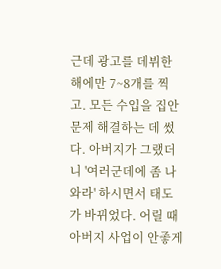근데 광고를 데뷔한 해에만 7~8개를 찍고. 모든 수입을 집안 문제 해결하는 데 썼다. 아버지가 그랬더니 '여러군데에 좀 나와라' 하시면서 태도가 바뀌었다. 어릴 때 아버지 사업이 안좋게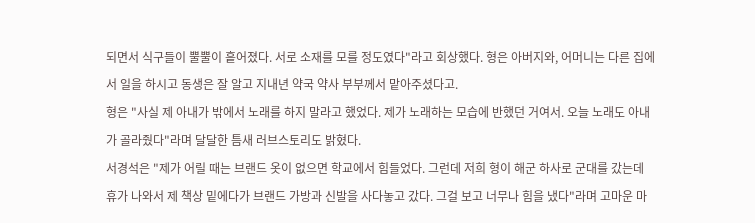되면서 식구들이 뿔뿔이 흩어졌다. 서로 소재를 모를 정도였다"라고 회상했다. 형은 아버지와, 어머니는 다른 집에서 일을 하시고 동생은 잘 알고 지내년 약국 약사 부부께서 맡아주셨다고.
형은 "사실 제 아내가 밖에서 노래를 하지 말라고 했었다. 제가 노래하는 모습에 반했던 거여서. 오늘 노래도 아내가 골라줬다"라며 달달한 틈새 러브스토리도 밝혔다.
서경석은 "제가 어릴 때는 브랜드 옷이 없으면 학교에서 힘들었다. 그런데 저희 형이 해군 하사로 군대를 갔는데 휴가 나와서 제 책상 밑에다가 브랜드 가방과 신발을 사다놓고 갔다. 그걸 보고 너무나 힘을 냈다"라며 고마운 마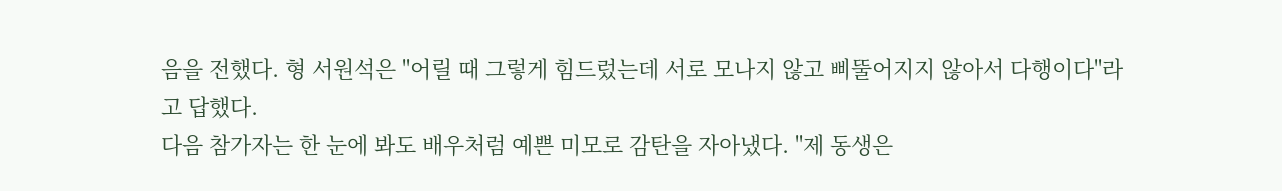음을 전했다. 형 서원석은 "어릴 때 그렇게 힘드렀는데 서로 모나지 않고 삐뚤어지지 않아서 다행이다"라고 답했다.
다음 참가자는 한 눈에 봐도 배우처럼 예쁜 미모로 감탄을 자아냈다. "제 동생은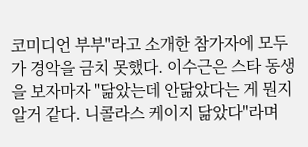코미디언 부부"라고 소개한 참가자에 모두가 경악을 금치 못했다. 이수근은 스타 동생을 보자마자 "닮았는데 안닮았다는 게 뭔지 알거 같다. 니콜라스 케이지 닮았다"라며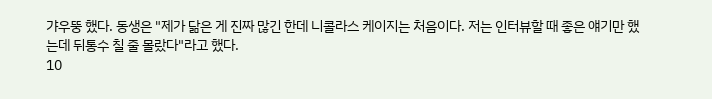갸우뚱 했다. 동생은 "제가 닮은 게 진짜 많긴 한데 니콜라스 케이지는 처음이다. 저는 인터뷰할 때 좋은 얘기만 했는데 뒤통수 칠 줄 몰랐다"라고 했다.
10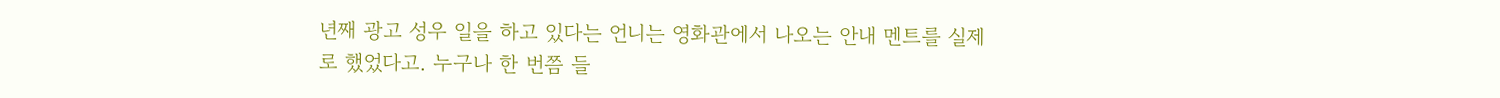년째 광고 성우 일을 하고 있다는 언니는 영화관에서 나오는 안내 멘트를 실제로 했었다고. 누구나 한 번쯤 들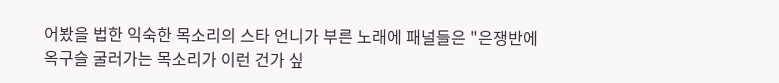어봤을 법한 익숙한 목소리의 스타 언니가 부른 노래에 패널들은 "은쟁반에 옥구슬 굴러가는 목소리가 이런 건가 싶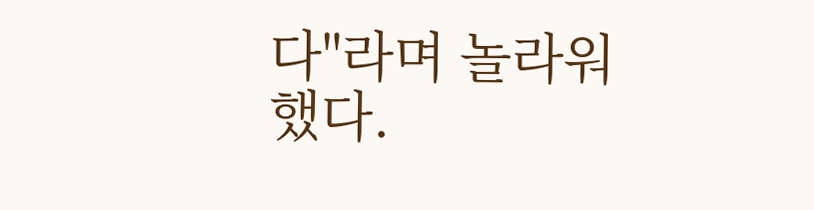다"라며 놀라워 했다.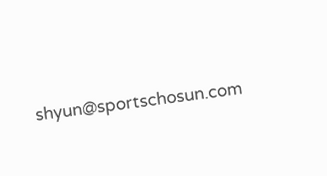shyun@sportschosun.com